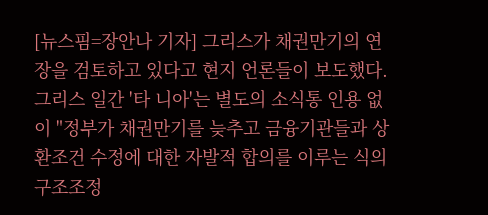[뉴스핌=장안나 기자] 그리스가 채권만기의 연장을 검토하고 있다고 현지 언론들이 보도했다.
그리스 일간 '타 니아'는 별도의 소식통 인용 없이 "정부가 채권만기를 늦추고 금융기관들과 상환조건 수정에 대한 자발적 합의를 이루는 식의 구조조정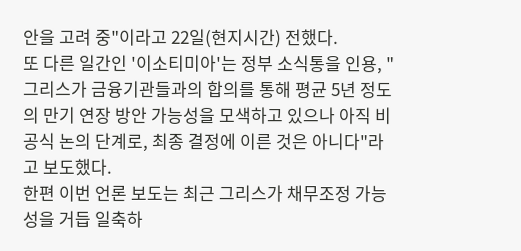안을 고려 중"이라고 22일(현지시간) 전했다.
또 다른 일간인 '이소티미아'는 정부 소식통을 인용, "그리스가 금융기관들과의 합의를 통해 평균 5년 정도의 만기 연장 방안 가능성을 모색하고 있으나 아직 비공식 논의 단계로, 최종 결정에 이른 것은 아니다"라고 보도했다.
한편 이번 언론 보도는 최근 그리스가 채무조정 가능성을 거듭 일축하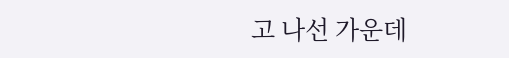고 나선 가운데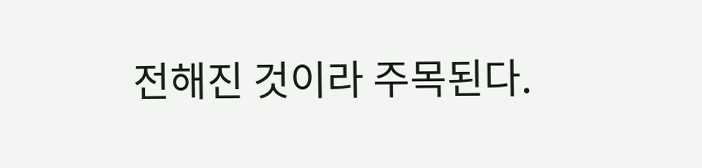전해진 것이라 주목된다.